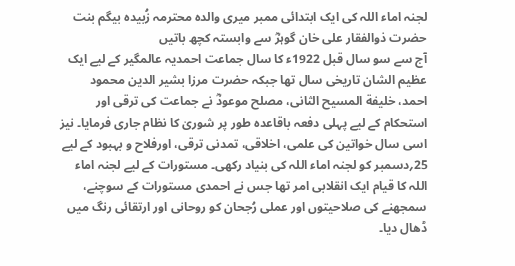لجنہ اماء اللہ کی ایک ابتدائی ممبر میری والدہ محترمہ زُبیدہ بیگم بنت حضرت ذوالفقار علی خان گوہرؓ سے وابستہ کچھ باتیں
آج سے سو سال قبل 1922ء کا سال جماعت احمدیہ عالمگیر کے لیے ایک عظیم الشان تاریخی سال تھا جبکہ حضرت مرزا بشیر الدین محمود احمد، خلیفة المسیح الثانی، مصلح موعودؓ نے جماعت کی ترقی اور استحکام کے لیے پہلی دفعہ باقاعدہ طور پر شوریٰ کا نظام جاری فرمایا۔ نیز اسی سال خواتین کی علمی، اخلاقی، تمدنی ترقی، اورفلاح و بہبود کے لیے 25؍دسمبر کو لجنہ اماء اللہ کی بنیاد رکھی۔ مستورات کے لیے لجنہ اماء اللہ کا قیام ایک انقلابی امر تھا جس نے احمدی مستورات کے سوچنے، سمجھنے کی صلاحیتوں اور عملی رُجحان کو روحانی اور ارتقائی رنگ میں ڈھال دیا۔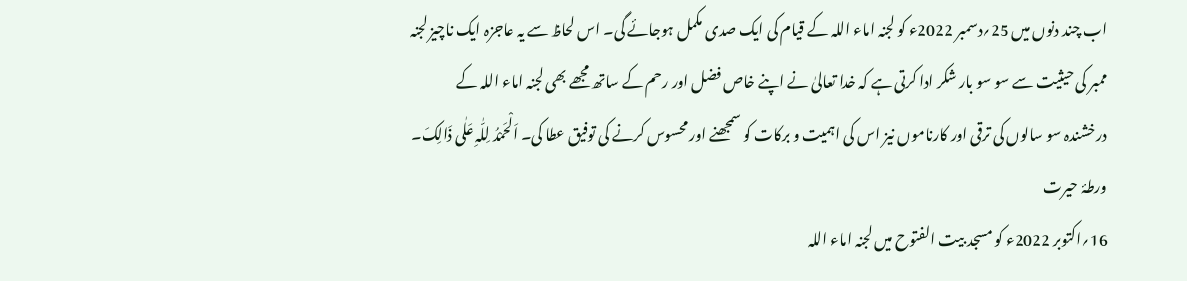اب چند دنوں میں 25؍دسمبر 2022ء کو لجنہ اماء اللہ کے قیام کی ایک صدی مکمل ہوجائے گی۔ اس لحاظ سے یہ عاجزہ ایک ناچیز لجنہ ممبر کی حیثیت سے سو سو بار شکر ادا کرتی ہے کہ خدا تعالیٰ نے اپنے خاص فضل اور رحم کے ساتھ مجھے بھی لجنہ اماء اللہ کے درخشندہ سو سالوں کی ترقی اور کارناموں نیز اس کی اہمیت و برکات کو سمجھنے اور محسوس کرنے کی توفیق عطا کی۔ اَلْحَمْدُ لِلّٰہِ عَلٰی ذَالِکَ۔
ورطۂ حیرت
16؍اکتوبر 2022ء کو مسجد بیت الفتوح میں لجنہ اماء اللہ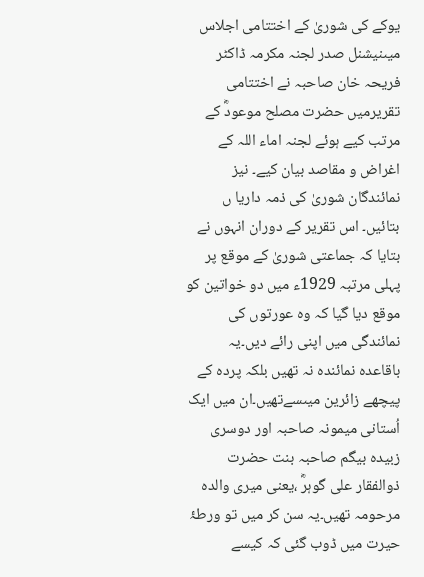یوکے کی شوریٰ کے اختتامی اجلاس میںنیشنل صدر لجنہ مکرمہ ڈاکٹر فریحہ خان صاحبہ نے اختتامی تقریرمیں حضرت مصلح موعودؓ کے مرتب کیے ہوئے لجنہ اماء اللہ کے اغراض و مقاصد بیان کیے۔ نیز نمائندگان شوریٰ کی ذمہ داریا ں بتائیں۔ اس تقریر کے دوران انہوں نے بتایا کہ جماعتی شوریٰ کے موقع پر پہلی مرتبہ 1929ء میں دو خواتین کو موقع دیا گیا کہ وہ عورتوں کی نمائندگی میں اپنی رائے دیں۔یہ باقاعدہ نمائندہ نہ تھیں بلکہ پردہ کے پیچھے زائرین میںسےتھیں۔ان میں ایک اُستانی میمونہ صاحبہ اور دوسری زبیدہ بیگم صاحبہ بنت حضرت ذوالفقار علی گوہرؓ ،یعنی میری والدہ مرحومہ تھیں۔یہ سن کر میں تو ورطۂ حیرت میں ڈوب گئی کہ کیسے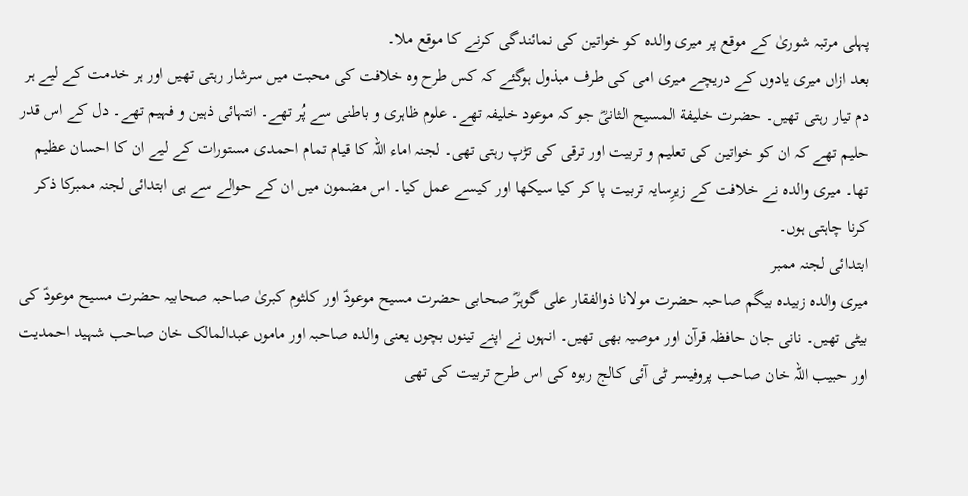پہلی مرتبہ شوریٰ کے موقع پر میری والدہ کو خواتین کی نمائندگی کرنے کا موقع ملا۔
بعد ازاں میری یادوں کے دریچے میری امی کی طرف مبذول ہوگئے کہ کس طرح وہ خلافت کی محبت میں سرشار رہتی تھیں اور ہر خدمت کے لیے ہر دم تیار رہتی تھیں۔ حضرت خلیفة المسیح الثانیؓ جو کہ موعود خلیفہ تھے۔ علوم ظاہری و باطنی سے پُر تھے۔ انتہائی ذہین و فہیم تھے۔ دل کے اس قدر حلیم تھے کہ ان کو خواتین کی تعلیم و تربیت اور ترقی کی تڑپ رہتی تھی۔ لجنہ اماء اللہ کا قیام تمام احمدی مستورات کے لیے ان کا احسان عظیم تھا۔ میری والدہ نے خلافت کے زیرِسایہ تربیت پا کر کیا سیکھا اور کیسے عمل کیا۔ اس مضمون میں ان کے حوالے سے ہی ابتدائی لجنہ ممبرکا ذکر کرنا چاہتی ہوں۔
ابتدائی لجنہ ممبر
میری والدہ زبیدہ بیگم صاحبہ حضرت مولانا ذوالفقار علی گوہرؓ صحابی حضرت مسیح موعودؑ اور کلثوم کبریٰ صاحبہ صحابیہ حضرت مسیح موعودؑ کی بیٹی تھیں۔ نانی جان حافظہ قرآن اور موصیہ بھی تھیں۔ انہوں نے اپنے تینوں بچوں یعنی والدہ صاحبہ اور ماموں عبدالمالک خان صاحب شہید احمدیت اور حبیب اللہ خان صاحب پروفیسر ٹی آئی کالج ربوہ کی اس طرح تربیت کی تھی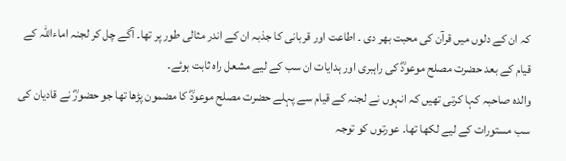کہ ان کے دلوں میں قرآن کی محبت بھر دی ۔ اطاعت اور قربانی کا جذبہ ان کے اندر مثالی طور پر تھا۔ آگے چل کر لجنہ اماءاللہ کے قیام کے بعد حضرت مصلح موعودؓ کی راہبری اور ہدایات ان سب کے لیے مشعل راہ ثابت ہوئے۔
والدہ صاحبہ کہا کرتی تھیں کہ انہوں نے لجنہ کے قیام سے پہلے حضرت مصلح موعودؓ کا مضمون پڑھا تھا جو حضورؓ نے قادیان کی سب مستورات کے لیے لکھا تھا۔ عورتوں کو توجہ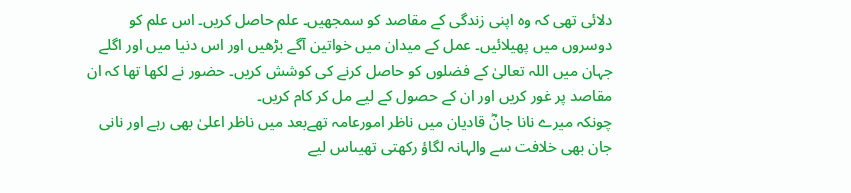دلائی تھی کہ وہ اپنی زندگی کے مقاصد کو سمجھیں۔ علم حاصل کریں۔ اس علم کو دوسروں میں پھیلائیں۔ عمل کے میدان میں خواتین آگے بڑھیں اور اس دنیا میں اور اگلے جہان میں اللہ تعالیٰ کے فضلوں کو حاصل کرنے کی کوشش کریں۔ حضور نے لکھا تھا کہ ان مقاصد پر غور کریں اور ان کے حصول کے لیے مل کر کام کریں۔
چونکہ میرے نانا جانؓ قادیان میں ناظر امورعامہ تھےبعد میں ناظر اعلیٰ بھی رہے اور نانی جان بھی خلافت سے والہانہ لگاؤ رکھتی تھیںاس لیے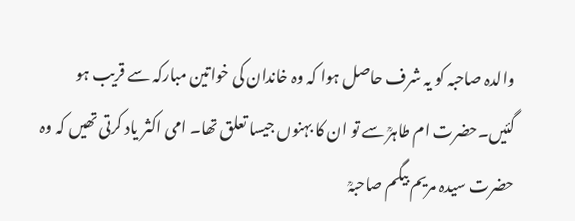والدہ صاحبہ کو یہ شرف حاصل ہوا کہ وہ خاندان کی خواتین مبارکہ سے قریب ہو گئیں۔حضرت ام طاہرؒ سے تو ان کا بہنوں جیسا تعلق تھا۔ امی اکثر یاد کرتی تھیں کہ وہ حضرت سیدہ مریم بیگم صاحبہؒ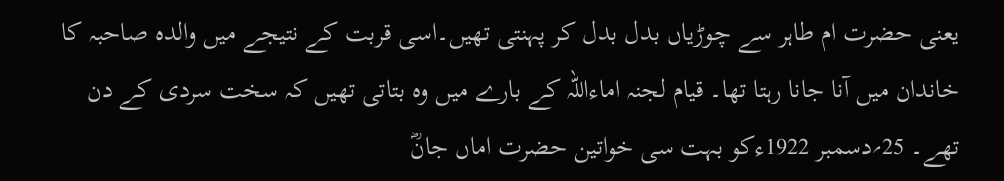یعنی حضرت ام طاہر سے چوڑیاں بدل بدل کر پہنتی تھیں۔اسی قربت کے نتیجے میں والدہ صاحبہ کا خاندان میں آنا جانا رہتا تھا۔ قیام لجنہ اماءاللہ کے بارے میں وہ بتاتی تھیں کہ سخت سردی کے دن تھے۔ 25؍دسمبر 1922ءکو بہت سی خواتین حضرت اماں جانؓ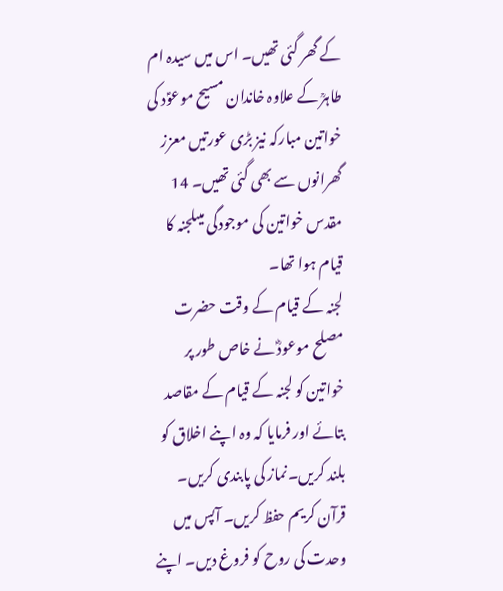کے گھر گئی تھیں۔ اس میں سیدہ ام طاہرؒ کے علاوہ خاندان مسیح موعوؑد کی خواتین مبارکہ نیز بڑی عورتیں معزز گھرانوں سے بھی گئی تھیں۔ 14 مقدس خواتین کی موجودگی میںلجنہ کا قیام ہوا تھا۔
لجنہ کے قیام کے وقت حضرت مصلح موعودؓ نے خاص طور پر خواتین کو لجنہ کے قیام کے مقاصد بتائے اور فرمایا کہ وہ اپنے اخلاق کو بلند کریں۔نماز کی پابندی کریں۔ قرآن کریم حفظ کریں۔ آپس میں وحدت کی روح کو فروغ دیں۔ اپنے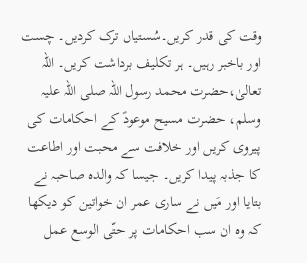وقت کی قدر کریں۔سُستیاں ترک کردیں۔ چست اور باخبر رہیں۔ ہر تکلیف برداشت کریں۔ اللہ تعالیٰ،حضرت محمد رسول اللہ صلی اللہ علیہ وسلم، حضرت مسیح موعودؑ کے احکامات کی پیروی کریں اور خلافت سے محبت اور اطاعت کا جذبہ پیدا کریں۔ جیسا کہ والدہ صاحبہ نے بتایا اور مَیں نے ساری عمر ان خواتین کو دیکھا کہ وہ ان سب احکامات پر حتّی الوسع عمل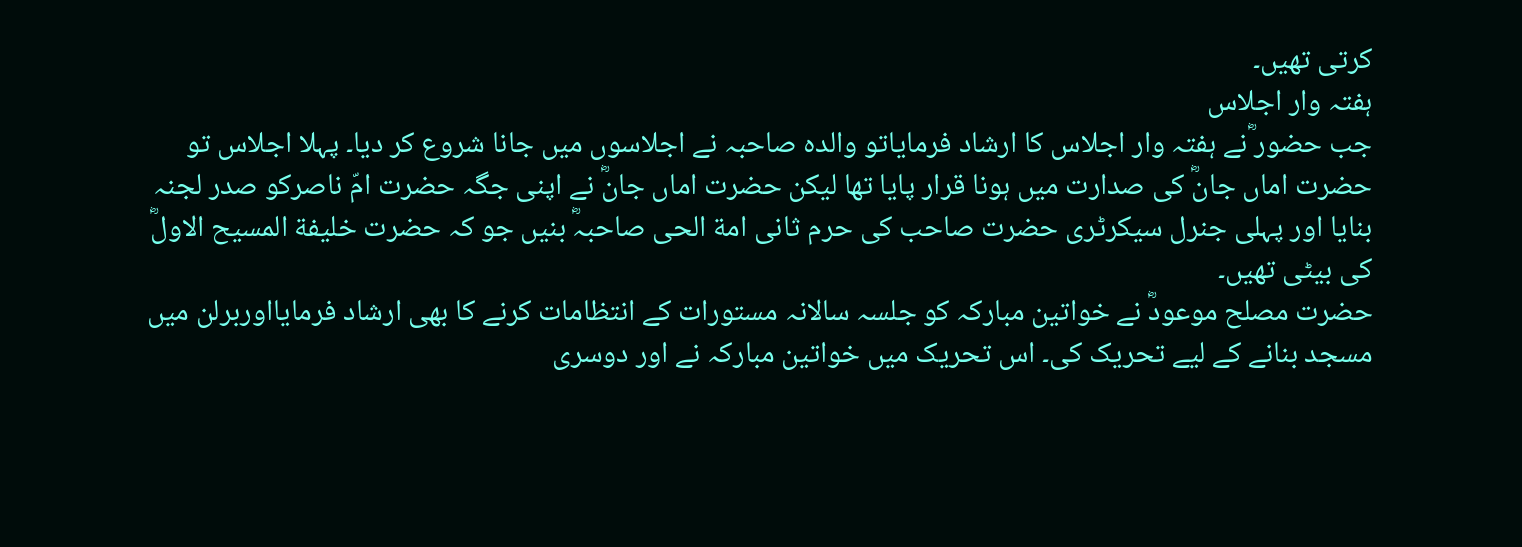کرتی تھیں۔
ہفتہ وار اجلاس
جب حضور ؓنے ہفتہ وار اجلاس کا ارشاد فرمایاتو والدہ صاحبہ نے اجلاسوں میں جانا شروع کر دیا۔ پہلا اجلاس تو حضرت اماں جانؓ کی صدارت میں ہونا قرار پایا تھا لیکن حضرت اماں جانؓ نے اپنی جگہ حضرت امّ ناصرکو صدر لجنہ بنایا اور پہلی جنرل سیکرٹری حضرت صاحب کی حرم ثانی امة الحی صاحبہؓ بنیں جو کہ حضرت خلیفة المسیح الاولؓ کی بیٹی تھیں۔
حضرت مصلح موعودؓ نے خواتین مبارکہ کو جلسہ سالانہ مستورات کے انتظامات کرنے کا بھی ارشاد فرمایااوربرلن میں مسجد بنانے کے لیے تحریک کی۔ اس تحریک میں خواتین مبارکہ نے اور دوسری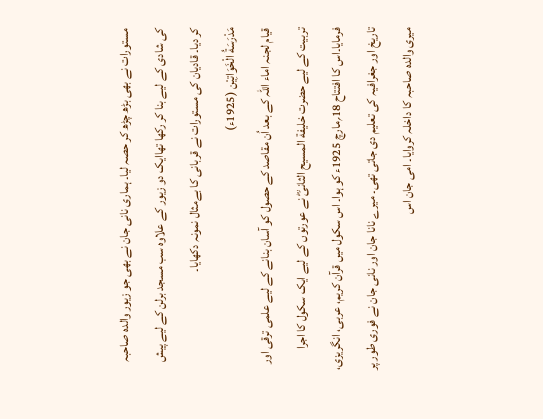مستورات نے بھی بڑھ چڑھ کر حصہ لیا۔ ہماری نانی جان نے بھی جو زیور والدہ صاحبہ کی شادی کے لیے بنا کر رکھا تھاایک دو زیور کے علاوہ سب مسجد برلن کے لیے پیش کر دیا۔ قادیان کی مستورات نے قربانی کا بےمثال نمونہ دکھایا۔
مَدْرَسَةُ الْخَوَاتِیْن (1925ء)
قیام لجنہ اماء اللہ کے بعد اُن مقاصد کے حصول کو آسان بنانے کے لیے علمی ترقی اور تربیت کے لیے حضرت خلیفة المسیح الثانیؓ نے عورتوں کے لیے ایک سکول کا اجرا فرمایا۔اس کا افتتاح 18؍مارچ 1925ء کو ہوا۔ اس سکول میں قرآن کریم، عربی، انگریزی، تاریخ اور جغرافیہ کی تعلیم دی جاتی تھی۔ میرے نانا جان اور نانی جان نے فوری طور پر میری والدہ صاحبہ کا داخلہ کروایا۔ امی جان اس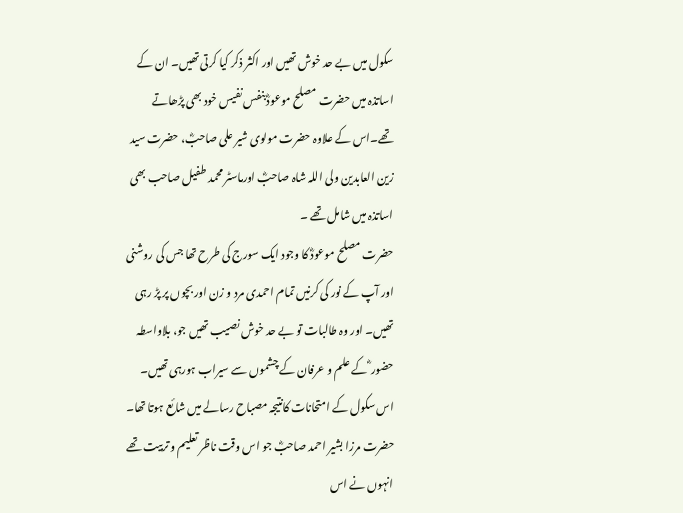سکول میں بے حد خوش تھیں اور اکثر ذکر کیا کرتی تھیں۔ ان کے اساتذہ میں حضرت مصلح موعودؓ بنفس نفیس خود بھی پڑھاتے تھے۔اس کے علاوہ حضرت مولوی شیر علی صاحبؓ، حضرت سید زین العابدین ولی اللہ شاہ صاحبؓ اورماسٹر محمد طفیل صاحب بھی اساتذہ میں شامل تھے ۔
حضرت مصلح موعودؓ کا وجود ایک سورج کی طرح تھا جس کی روشنی اور آپ کے نور کی کرنیں تمام احمدی مرد و زن اور بچوں پر پڑ رہی تھیں۔ اور وہ طالبات تو بے حد خوش نصیب تھیں جو، بلاواسطہ حضور ؓ کے علم و عرفان کے چشموں سے سیراب ہورہی تھیں۔ اس سکول کے امتحانات کانتیجہ مصباح رسالے میں شائع ہوتا تھا۔
حضرت مرزا بشیر احمد صاحبؓ جو اس وقت ناظر تعلیم و تربیت تھے انہوں نے اس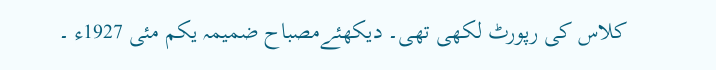کلاس کی رپورٹ لکھی تھی۔ دیکھئےمصباح ضمیمہ یکم مئی 1927ء ۔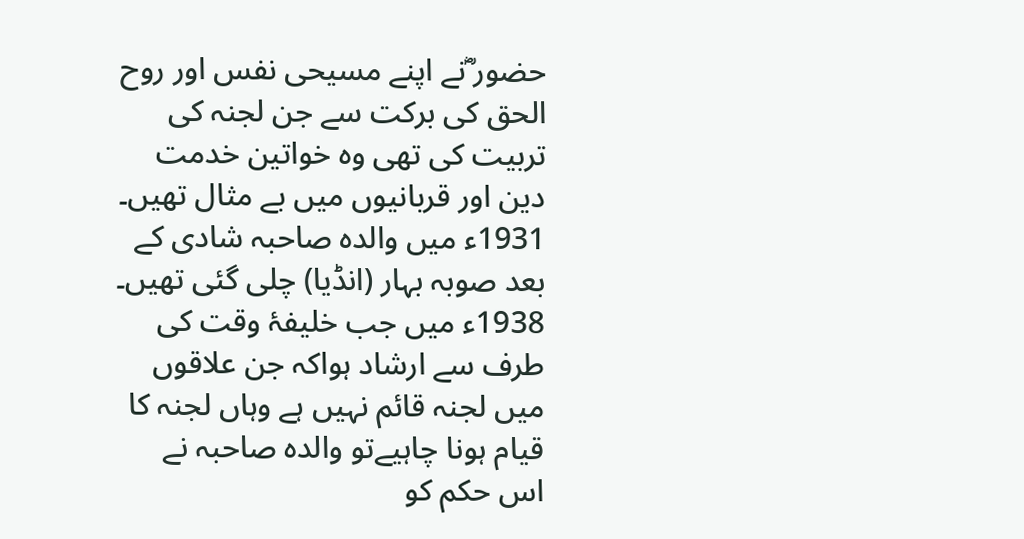حضور ؓنے اپنے مسیحی نفس اور روح الحق کی برکت سے جن لجنہ کی تربیت کی تھی وہ خواتین خدمت دین اور قربانیوں میں بے مثال تھیں۔
1931ء میں والدہ صاحبہ شادی کے بعد صوبہ بہار (انڈیا) چلی گئی تھیں۔ 1938ء میں جب خلیفۂ وقت کی طرف سے ارشاد ہواکہ جن علاقوں میں لجنہ قائم نہیں ہے وہاں لجنہ کا قیام ہونا چاہیےتو والدہ صاحبہ نے اس حکم کو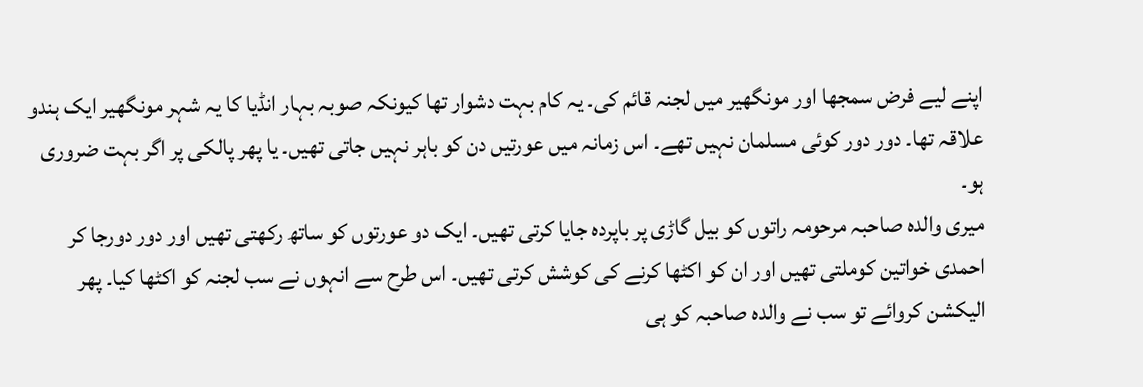اپنے لیے فرض سمجھا اور مونگھیر میں لجنہ قائم کی۔ یہ کام بہت دشوار تھا کیونکہ صوبہ بہار انڈیا کا یہ شہر مونگھیر ایک ہندو علاقہ تھا۔ دور دور کوئی مسلمان نہیں تھے۔ اس زمانہ میں عورتیں دن کو باہر نہیں جاتی تھیں۔ یا پھر پالکی پر اگر بہت ضروری ہو۔
میری والدہ صاحبہ مرحومہ راتوں کو بیل گاڑی پر باپردہ جایا کرتی تھیں۔ ایک دو عورتوں کو ساتھ رکھتی تھیں اور دور دورجا کر احمدی خواتین کوملتی تھیں اور ان کو اکٹھا کرنے کی کوشش کرتی تھیں۔ اس طرح سے انہوں نے سب لجنہ کو اکٹھا کیا۔ پھر الیکشن کروائے تو سب نے والدہ صاحبہ کو ہی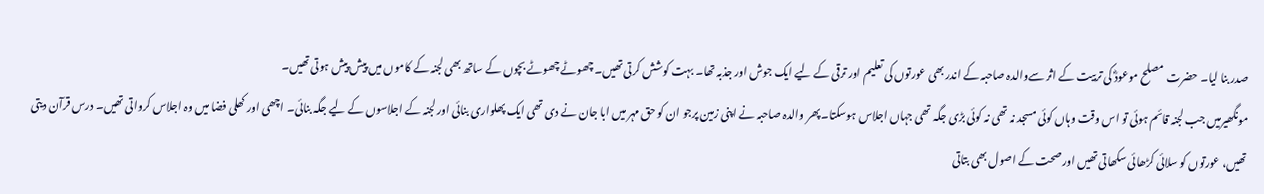صدر بنا لیا۔ حضرت مصلح موعودؓ کی تربیت کے اثر سےوالدہ صاحبہ کے اندر بھی عورتوں کی تعلیم اور ترقی کے لیے ایک جوش اور جذبہ تھا۔ بہت کوشش کرتی تھیں۔ چھوٹے چھوٹے بچوں کے ساتھ بھی لجنہ کے کاموں میں پیش پیش ہوتی تھیں۔
مونگھیرمیں جب لجنہ قائم ہوئی تو اس وقت وہاں کوئی مسجد نہ تھی نہ کوئی بڑی جگہ تھی جہاں اجلاس ہوسکتا۔ پھر والدہ صاحبہ نے اپنی زمین پرجو ان کو حق مہر میں ابا جان نے دی تھی ایک پھلواری بنائی اور لجنہ کے اجلاسوں کے لیے جگہ بنائی۔ اچھی اور کھلی فضا میں وہ اجلاس کرواتی تھیں۔ درس قرآن دیتی تھیں، عورتوں کو سلائی کڑھائی سکھاتی تھیں اور صحت کے اصول بھی بتاتی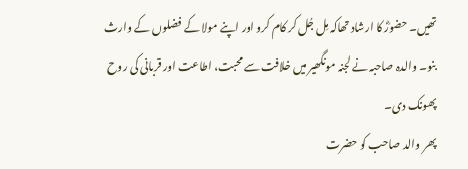تھیں۔ حضورؓ کا ارشاد تھاکہ مِل جُل کر کام کرو اور اپنے مولا کے فضلوں کے وارث بنو۔ والدہ صاحبہ نے لجنہ مونگھیر میں خلافت سے محبت، اطاعت اور قربانی کی روح پھونک دی۔
پھر والد صاحب کو حضرت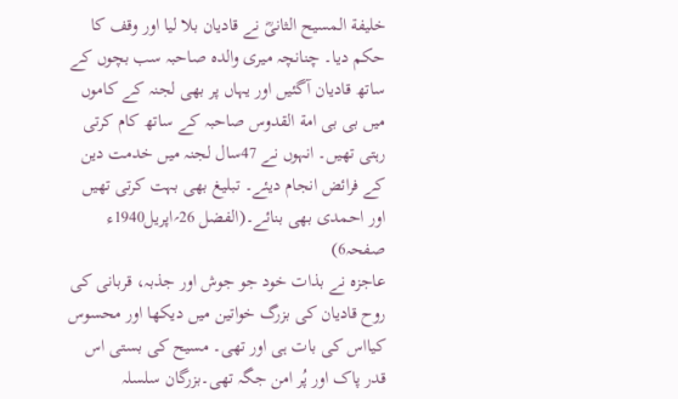خلیفة المسیح الثانیؓ نے قادیان بلا لیا اور وقف کا حکم دیا۔ چنانچہ میری والدہ صاحبہ سب بچوں کے ساتھ قادیان آگئیں اور یہاں پر بھی لجنہ کے کاموں میں بی بی امة القدوس صاحبہ کے ساتھ کام کرتی رہتی تھیں۔ انہوں نے 47سال لجنہ میں خدمت دین کے فرائض انجام دیئے۔ تبلیغ بھی بہت کرتی تھیں اور احمدی بھی بنائے۔(الفضل 26؍اپریل1940ء صفحہ6)
عاجزہ نے بذات خود جو جوش اور جذبہ، قربانی کی روح قادیان کی بزرگ خواتین میں دیکھا اور محسوس کیااس کی بات ہی اور تھی۔ مسیح کی بستی اس قدر پاک اور پُر امن جگہ تھی۔بزرگان سلسلہ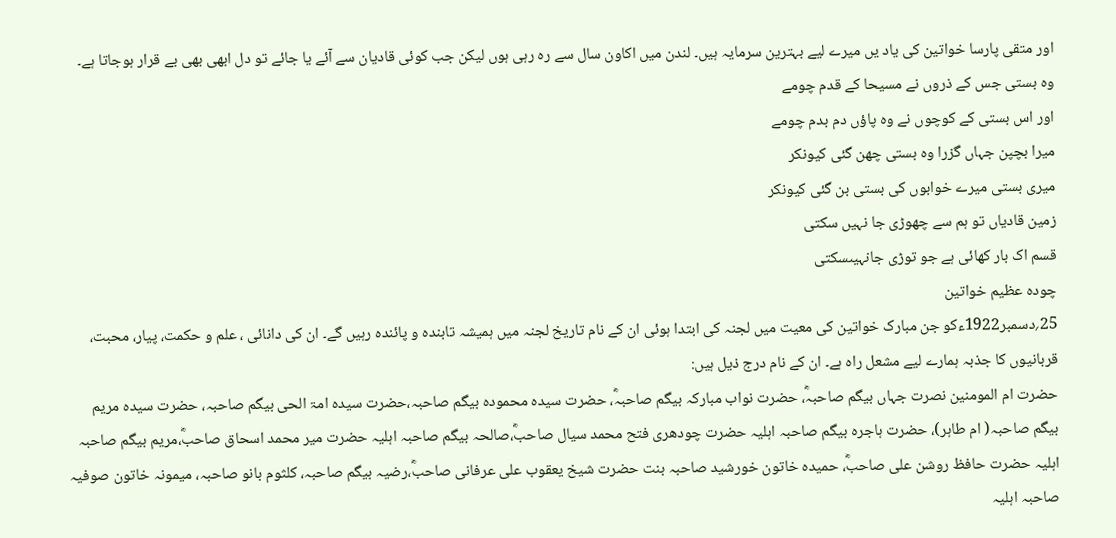اور متقی پارسا خواتین کی یاد یں میرے لیے بہترین سرمایہ ہیں۔ لندن میں اکاون سال سے رہ رہی ہوں لیکن جب کوئی قادیان سے آئے یا جائے تو دل ابھی بھی بے قرار ہوجاتا ہے۔
وہ بستی جس کے ذروں نے مسیحا کے قدم چومے
اور اس بستی کے کوچوں نے وہ پاؤں دم بدم چومے
میرا بچپن جہاں گزرا وہ بستی چھن گئی کیونکر
میری بستی میرے خوابوں کی بستی بن گئی کیونکر
زمین قادیاں تو ہم سے چھوڑی جا نہیں سکتی
قسم اک بار کھائی ہے جو توڑی جانہیںسکتی
چودہ عظیم خواتین
25؍دسمبر1922ءکو جن مبارک خواتین کی معیت میں لجنہ کی ابتدا ہوئی ان کے نام تاریخ لجنہ میں ہمیشہ تابندہ و پائندہ رہیں گے۔ ان کی دانائی ، علم و حکمت، پیار، محبت، قربانیوں کا جذبہ ہمارے لیے مشعل راہ ہے۔ ان کے نام درج ذیل ہیں:
حضرت ام المومنین نصرت جہاں بیگم صاحبہؓ، حضرت نواب مبارکہ بیگم صاحبہؓ، حضرت سیدہ محمودہ بیگم صاحبہ،حضرت سیدہ امۃ الحی بیگم صاحبہ، حضرت سیدہ مریم بیگم صاحبہ( ام طاہر)، حضرت ہاجرہ بیگم صاحبہ اہلیہ حضرت چودھری فتح محمد سیال صاحبؓ،صالحہ بیگم صاحبہ اہلیہ حضرت میر محمد اسحاق صاحبؓ،مریم بیگم صاحبہ اہلیہ حضرت حافظ روشن علی صاحبؓ، حمیدہ خاتون خورشید صاحبہ بنت حضرت شیخ یعقوب علی عرفانی صاحبؓ،رضیہ بیگم صاحبہ، کلثوم بانو صاحبہ، میمونہ خاتون صوفیہ صاحبہ اہلیہ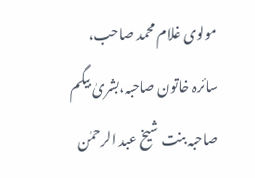مولوی غلام محمد صاحب، سائرہ خاتون صاحبہ،بشریٰ بیگم صاحبہ بنت شیخ عبد الرحمٰن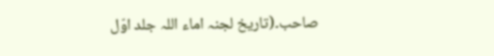صاحب۔(تاریخ لجنہ اماء اللہ جلد اوّل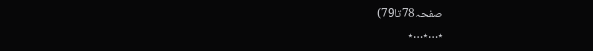صفحہ78تا79)
٭…٭…٭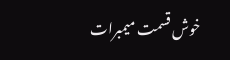خوش قسمت میمبرات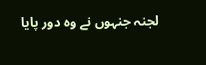لجنہ جنہوں نے وہ دور پایا